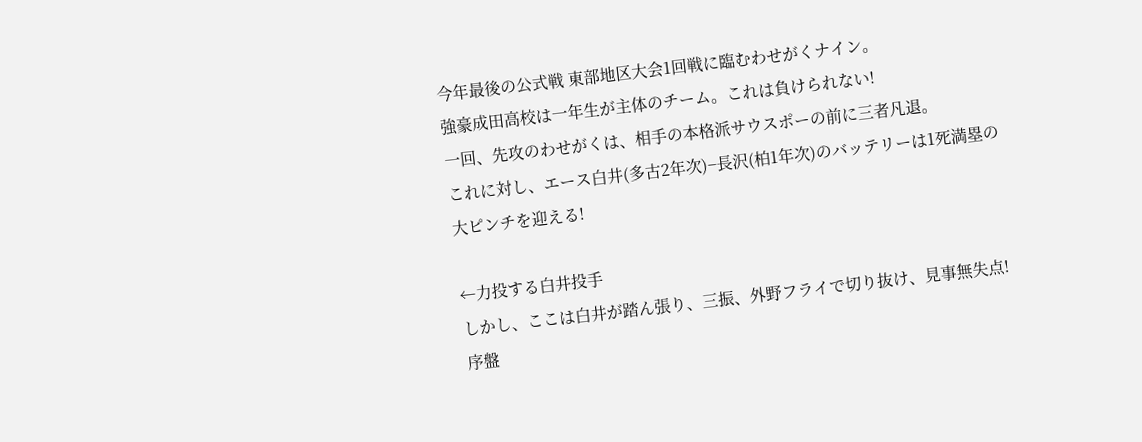今年最後の公式戦 東部地区大会1回戦に臨むわせがくナイン。
強豪成田高校は一年生が主体のチーム。これは負けられない!
一回、先攻のわせがくは、相手の本格派サウスポーの前に三者凡退。
これに対し、エース白井(多古2年次)−長沢(柏1年次)のバッテリーは1死満塁の
大ピンチを迎える!

←力投する白井投手
しかし、ここは白井が踏ん張り、三振、外野フライで切り抜け、見事無失点!
序盤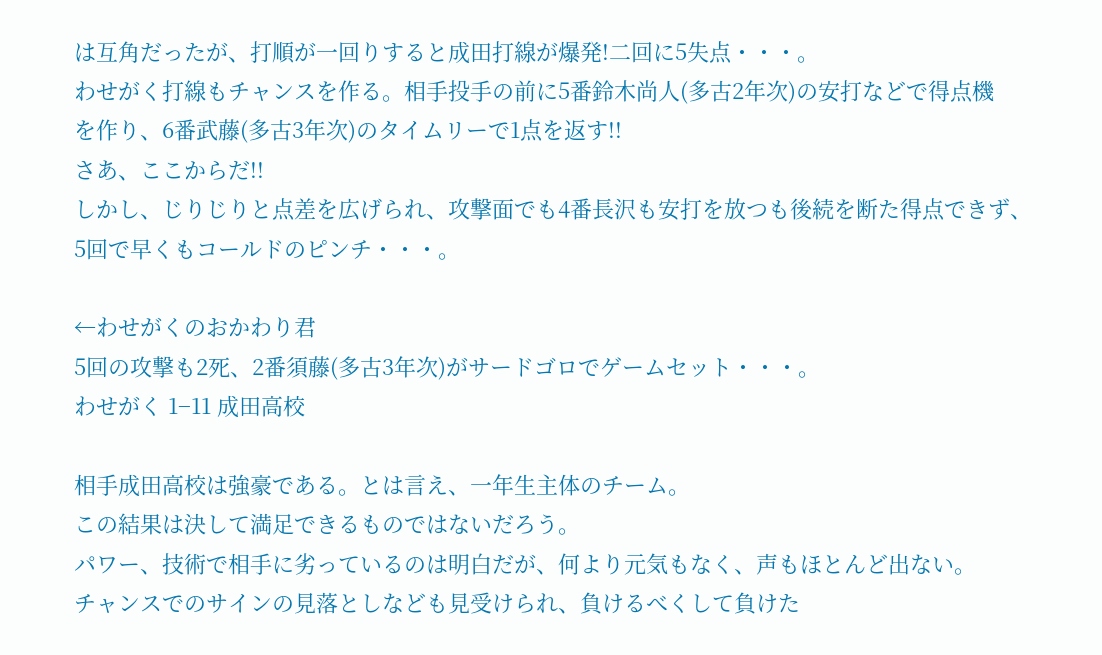は互角だったが、打順が一回りすると成田打線が爆発!二回に5失点・・・。
わせがく打線もチャンスを作る。相手投手の前に5番鈴木尚人(多古2年次)の安打などで得点機
を作り、6番武藤(多古3年次)のタイムリーで1点を返す!!
さあ、ここからだ!!
しかし、じりじりと点差を広げられ、攻撃面でも4番長沢も安打を放つも後続を断た得点できず、5回で早くもコールドのピンチ・・・。

←わせがくのおかわり君
5回の攻撃も2死、2番須藤(多古3年次)がサードゴロでゲームセット・・・。
わせがく 1−11 成田高校

相手成田高校は強豪である。とは言え、一年生主体のチーム。
この結果は決して満足できるものではないだろう。
パワー、技術で相手に劣っているのは明白だが、何より元気もなく、声もほとんど出ない。
チャンスでのサインの見落としなども見受けられ、負けるべくして負けた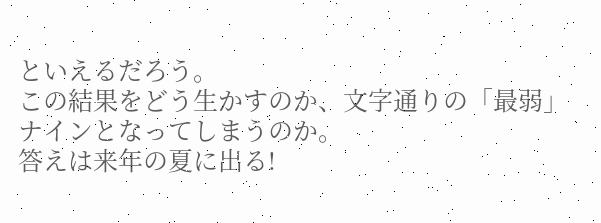といえるだろう。
この結果をどう生かすのか、文字通りの「最弱」ナインとなってしまうのか。
答えは来年の夏に出る!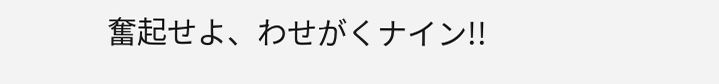奮起せよ、わせがくナイン!!